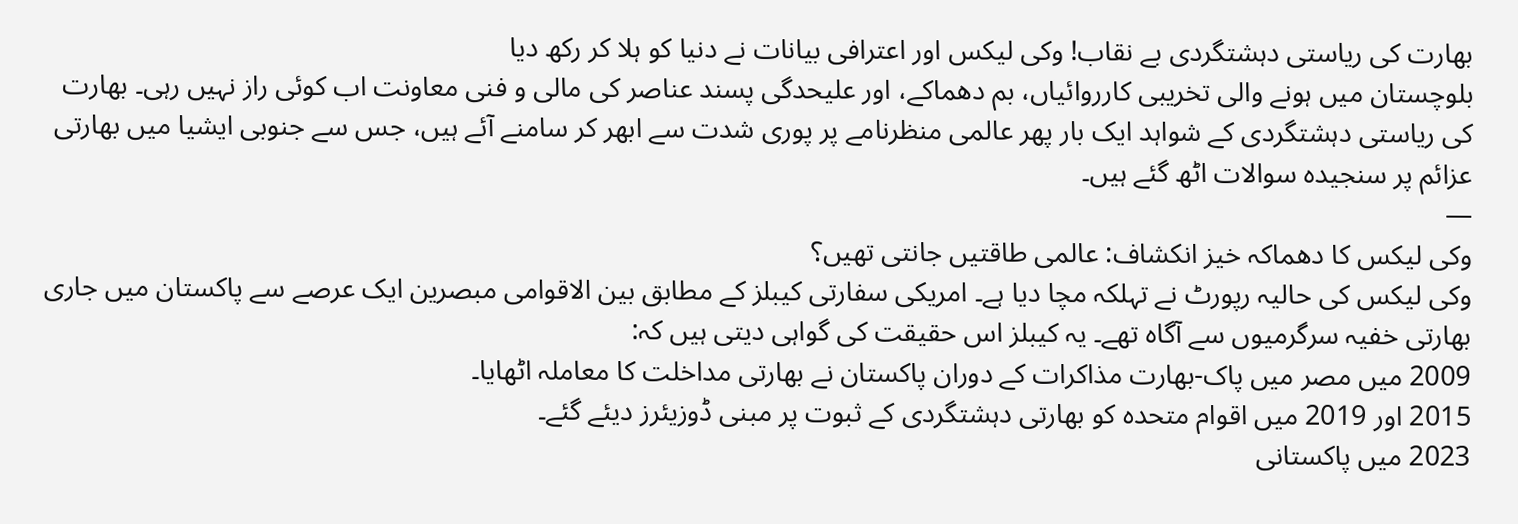بھارت کی ریاستی دہشتگردی بے نقاب! وکی لیکس اور اعترافی بیانات نے دنیا کو ہلا کر رکھ دیا
بلوچستان میں ہونے والی تخریبی کارروائیاں، بم دھماکے، اور علیحدگی پسند عناصر کی مالی و فنی معاونت اب کوئی راز نہیں رہی۔ بھارت کی ریاستی دہشتگردی کے شواہد ایک بار پھر عالمی منظرنامے پر پوری شدت سے ابھر کر سامنے آئے ہیں، جس سے جنوبی ایشیا میں بھارتی عزائم پر سنجیدہ سوالات اٹھ گئے ہیں۔
—
وکی لیکس کا دھماکہ خیز انکشاف: عالمی طاقتیں جانتی تھیں؟
وکی لیکس کی حالیہ رپورٹ نے تہلکہ مچا دیا ہے۔ امریکی سفارتی کیبلز کے مطابق بین الاقوامی مبصرین ایک عرصے سے پاکستان میں جاری بھارتی خفیہ سرگرمیوں سے آگاہ تھے۔ یہ کیبلز اس حقیقت کی گواہی دیتی ہیں کہ:
2009 میں مصر میں پاک-بھارت مذاکرات کے دوران پاکستان نے بھارتی مداخلت کا معاملہ اٹھایا۔
2015 اور 2019 میں اقوام متحدہ کو بھارتی دہشتگردی کے ثبوت پر مبنی ڈوزیئرز دیئے گئے۔
2023 میں پاکستانی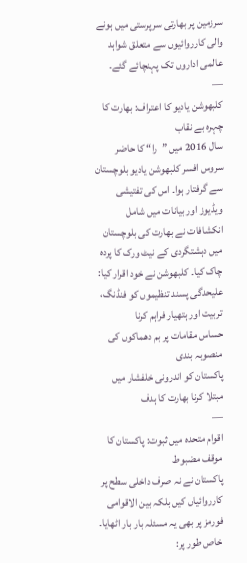سرزمین پر بھارتی سرپرستی میں ہونے والی کارروائیوں سے متعلق شواہد عالمی اداروں تک پہنچائے گئے۔
—
کلبھوشن یادیو کا اعتراف: بھارت کا چہرہ بے نقاب
سال 2016 میں ”را“ کا حاضر سروس افسر کلبھوشن یادیو بلوچستان سے گرفتار ہوا۔ اس کی تفتیشی ویڈیوز اور بیانات میں شامل انکشافات نے بھارت کی بلوچستان میں دہشتگردی کے نیٹ ورک کا پردہ چاک کیا۔ کلبھوشن نے خود اقرار کیا:
علیحدگی پسند تنظیموں کو فنڈنگ، تربیت اور ہتھیار فراہم کرنا
حساس مقامات پر بم دھماکوں کی منصوبہ بندی
پاکستان کو اندرونی خلفشار میں مبتلا کرنا بھارت کا ہدف
—
اقوام متحدہ میں ثبوت: پاکستان کا موقف مضبوط
پاکستان نے نہ صرف داخلی سطح پر کارروائیاں کیں بلکہ بین الاقوامی فورمز پر بھی یہ مسئلہ بار بار اٹھایا۔ خاص طور پر: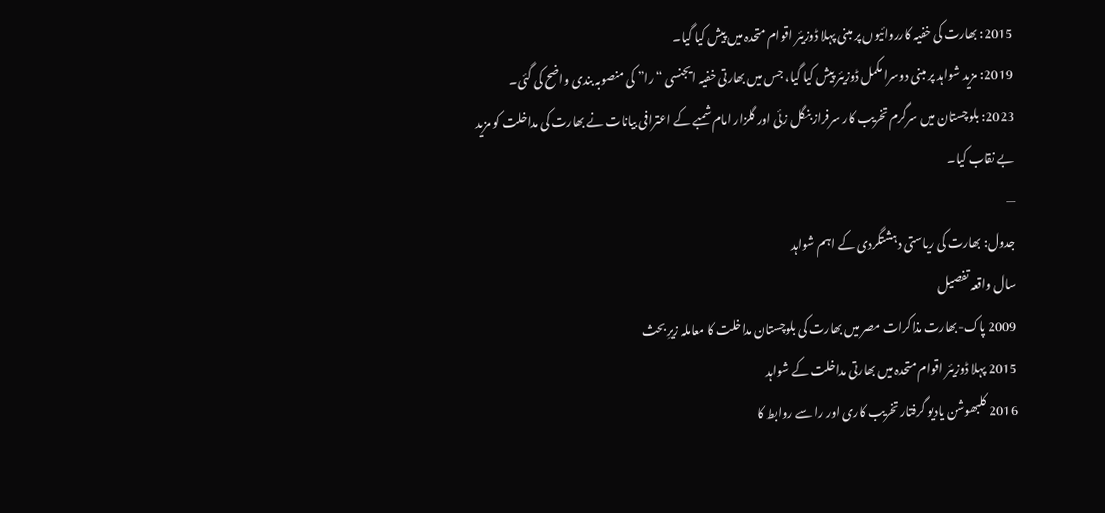2015: بھارت کی خفیہ کارروائیوں پر مبنی پہلا ڈوزیئر اقوام متحدہ میں پیش کیا گیا۔
2019: مزید شواہد پر مبنی دوسرا مکمل ڈوزیئر پیش کیا گیا، جس میں بھارتی خفیہ ایجنسی “را” کی منصوبہ بندی واضح کی گئی۔
2023: بلوچستان میں سرگرم تخریب کار سرفراز بنگل زئی اور گلزار امام شمبے کے اعترافی بیانات نے بھارت کی مداخلت کو مزید بے نقاب کیا۔
—
جدول: بھارت کی ریاستی دہشتگردی کے اہم شواہد
سال واقعہ تفصیل
2009 پاک-بھارت مذاکرات مصر میں بھارت کی بلوچستان مداخلت کا معاملہ زیرِ بحث
2015 پہلا ڈوزیئر اقوام متحدہ میں بھارتی مداخلت کے شواہد
2016 کلبھوشن یادیو گرفتار تخریب کاری اور را سے روابط کا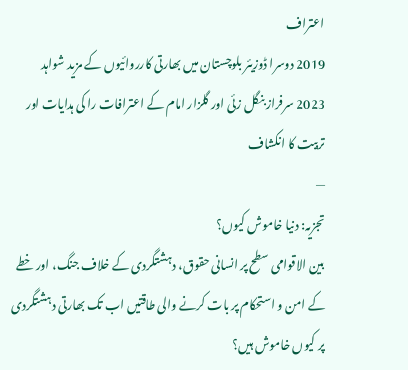اعتراف
2019 دوسرا ڈوزیئر بلوچستان میں بھارتی کارروائیوں کے مزید شواہد
2023 سرفراز بنگل زئی اور گلزار امام کے اعترافات را کی ہدایات اور تربیت کا انکشاف
—
تجزیہ: دنیا خاموش کیوں؟
بین الاقوامی سطح پر انسانی حقوق، دہشتگردی کے خلاف جنگ، اور خطے کے امن و استحکام پر بات کرنے والی طاقتیں اب تک بھارتی دہشتگردی پر کیوں خاموش ہیں؟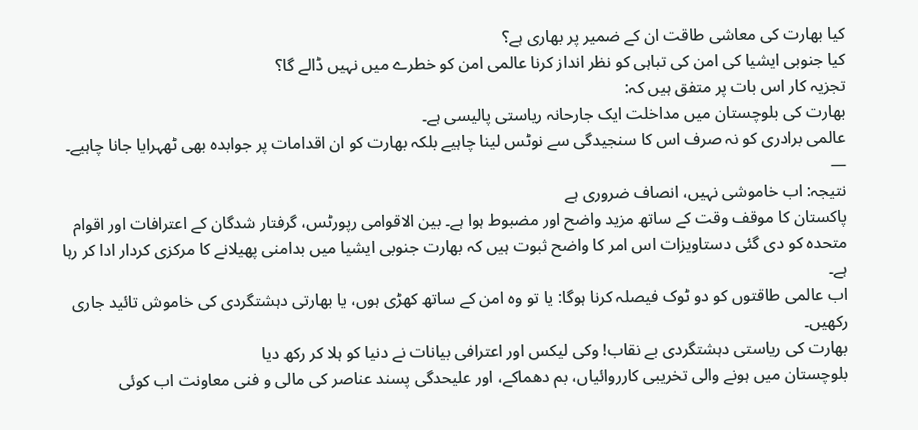کیا بھارت کی معاشی طاقت ان کے ضمیر پر بھاری ہے؟
کیا جنوبی ایشیا کی امن کی تباہی کو نظر انداز کرنا عالمی امن کو خطرے میں نہیں ڈالے گا؟
تجزیہ کار اس بات پر متفق ہیں کہ:
بھارت کی بلوچستان میں مداخلت ایک جارحانہ ریاستی پالیسی ہے۔
عالمی برادری کو نہ صرف اس کا سنجیدگی سے نوٹس لینا چاہیے بلکہ بھارت کو ان اقدامات پر جوابدہ بھی ٹھہرایا جانا چاہیے۔
—
نتیجہ: اب خاموشی نہیں، انصاف ضروری ہے
پاکستان کا موقف وقت کے ساتھ مزید واضح اور مضبوط ہوا ہے۔ بین الاقوامی رپورٹس، گرفتار شدگان کے اعترافات اور اقوام متحدہ کو دی گئی دستاویزات اس امر کا واضح ثبوت ہیں کہ بھارت جنوبی ایشیا میں بدامنی پھیلانے کا مرکزی کردار ادا کر رہا ہے۔
اب عالمی طاقتوں کو دو ٹوک فیصلہ کرنا ہوگا: یا تو وہ امن کے ساتھ کھڑی ہوں، یا بھارتی دہشتگردی کی خاموش تائید جاری رکھیں۔
بھارت کی ریاستی دہشتگردی بے نقاب! وکی لیکس اور اعترافی بیانات نے دنیا کو ہلا کر رکھ دیا
بلوچستان میں ہونے والی تخریبی کارروائیاں، بم دھماکے، اور علیحدگی پسند عناصر کی مالی و فنی معاونت اب کوئی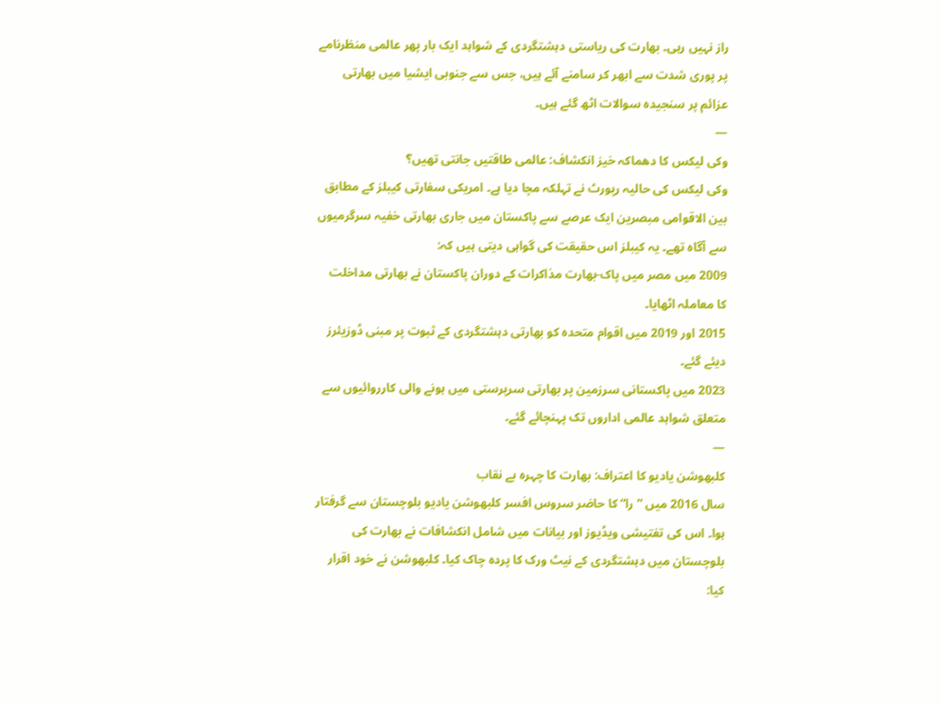راز نہیں رہی۔ بھارت کی ریاستی دہشتگردی کے شواہد ایک بار پھر عالمی منظرنامے پر پوری شدت سے ابھر کر سامنے آئے ہیں، جس سے جنوبی ایشیا میں بھارتی عزائم پر سنجیدہ سوالات اٹھ گئے ہیں۔
—
وکی لیکس کا دھماکہ خیز انکشاف: عالمی طاقتیں جانتی تھیں؟
وکی لیکس کی حالیہ رپورٹ نے تہلکہ مچا دیا ہے۔ امریکی سفارتی کیبلز کے مطابق بین الاقوامی مبصرین ایک عرصے سے پاکستان میں جاری بھارتی خفیہ سرگرمیوں سے آگاہ تھے۔ یہ کیبلز اس حقیقت کی گواہی دیتی ہیں کہ:
2009 میں مصر میں پاک-بھارت مذاکرات کے دوران پاکستان نے بھارتی مداخلت کا معاملہ اٹھایا۔
2015 اور 2019 میں اقوام متحدہ کو بھارتی دہشتگردی کے ثبوت پر مبنی ڈوزیئرز دیئے گئے۔
2023 میں پاکستانی سرزمین پر بھارتی سرپرستی میں ہونے والی کارروائیوں سے متعلق شواہد عالمی اداروں تک پہنچائے گئے۔
—
کلبھوشن یادیو کا اعتراف: بھارت کا چہرہ بے نقاب
سال 2016 میں ”را“ کا حاضر سروس افسر کلبھوشن یادیو بلوچستان سے گرفتار ہوا۔ اس کی تفتیشی ویڈیوز اور بیانات میں شامل انکشافات نے بھارت کی بلوچستان میں دہشتگردی کے نیٹ ورک کا پردہ چاک کیا۔ کلبھوشن نے خود اقرار کیا: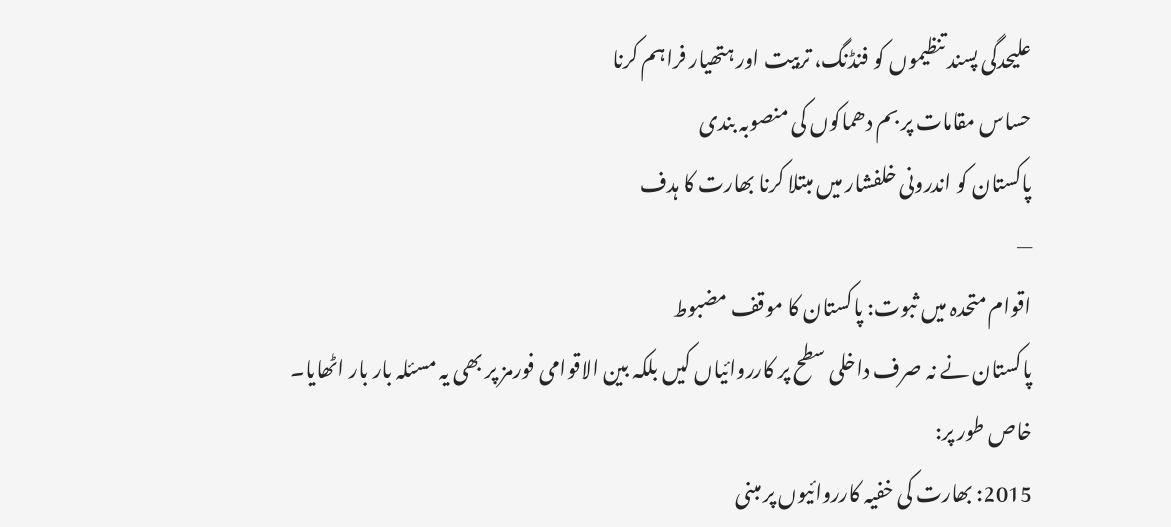علیحدگی پسند تنظیموں کو فنڈنگ، تربیت اور ہتھیار فراہم کرنا
حساس مقامات پر بم دھماکوں کی منصوبہ بندی
پاکستان کو اندرونی خلفشار میں مبتلا کرنا بھارت کا ہدف
—
اقوام متحدہ میں ثبوت: پاکستان کا موقف مضبوط
پاکستان نے نہ صرف داخلی سطح پر کارروائیاں کیں بلکہ بین الاقوامی فورمز پر بھی یہ مسئلہ بار بار اٹھایا۔ خاص طور پر:
2015: بھارت کی خفیہ کارروائیوں پر مبنی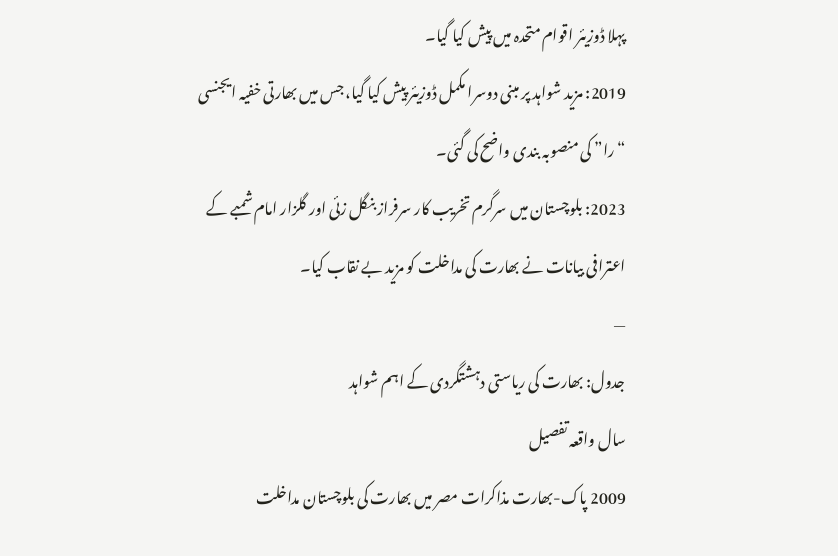پہلا ڈوزیئر اقوام متحدہ میں پیش کیا گیا۔
2019: مزید شواہد پر مبنی دوسرا مکمل ڈوزیئر پیش کیا گیا، جس میں بھارتی خفیہ ایجنسی “را” کی منصوبہ بندی واضح کی گئی۔
2023: بلوچستان میں سرگرم تخریب کار سرفراز بنگل زئی اور گلزار امام شمبے کے اعترافی بیانات نے بھارت کی مداخلت کو مزید بے نقاب کیا۔
—
جدول: بھارت کی ریاستی دہشتگردی کے اہم شواہد
سال واقعہ تفصیل
2009 پاک-بھارت مذاکرات مصر میں بھارت کی بلوچستان مداخلت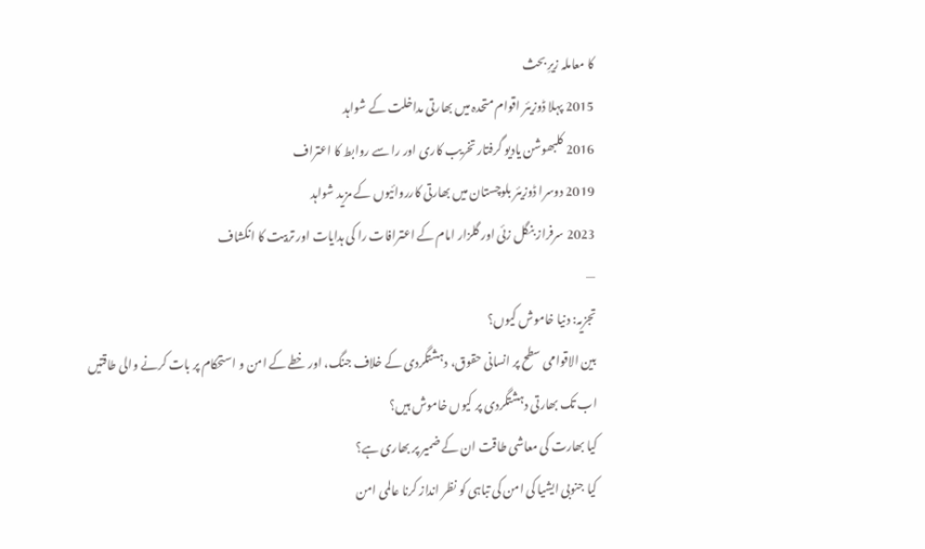کا معاملہ زیرِ بحث
2015 پہلا ڈوزیئر اقوام متحدہ میں بھارتی مداخلت کے شواہد
2016 کلبھوشن یادیو گرفتار تخریب کاری اور را سے روابط کا اعتراف
2019 دوسرا ڈوزیئر بلوچستان میں بھارتی کارروائیوں کے مزید شواہد
2023 سرفراز بنگل زئی اور گلزار امام کے اعترافات را کی ہدایات اور تربیت کا انکشاف
—
تجزیہ: دنیا خاموش کیوں؟
بین الاقوامی سطح پر انسانی حقوق، دہشتگردی کے خلاف جنگ، اور خطے کے امن و استحکام پر بات کرنے والی طاقتیں اب تک بھارتی دہشتگردی پر کیوں خاموش ہیں؟
کیا بھارت کی معاشی طاقت ان کے ضمیر پر بھاری ہے؟
کیا جنوبی ایشیا کی امن کی تباہی کو نظر انداز کرنا عالمی امن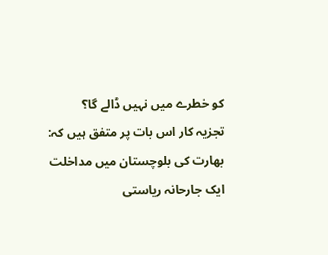کو خطرے میں نہیں ڈالے گا؟
تجزیہ کار اس بات پر متفق ہیں کہ:
بھارت کی بلوچستان میں مداخلت ایک جارحانہ ریاستی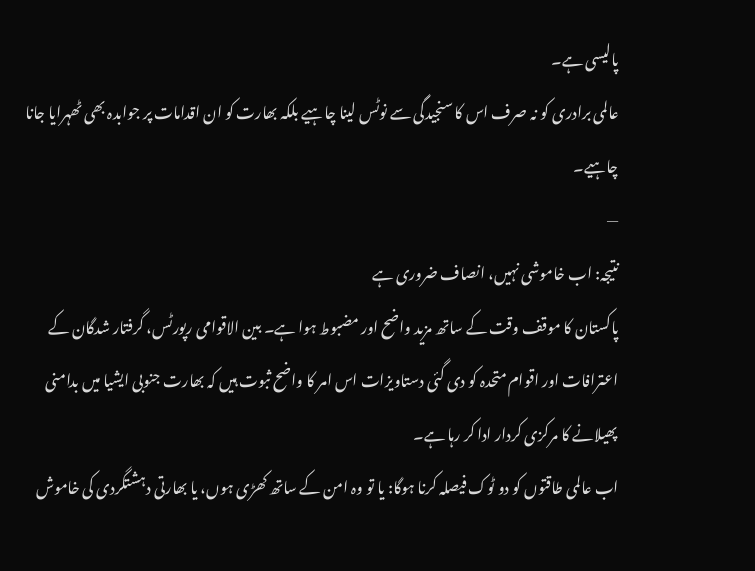پالیسی ہے۔
عالمی برادری کو نہ صرف اس کا سنجیدگی سے نوٹس لینا چاہیے بلکہ بھارت کو ان اقدامات پر جوابدہ بھی ٹھہرایا جانا چاہیے۔
—
نتیجہ: اب خاموشی نہیں، انصاف ضروری ہے
پاکستان کا موقف وقت کے ساتھ مزید واضح اور مضبوط ہوا ہے۔ بین الاقوامی رپورٹس، گرفتار شدگان کے اعترافات اور اقوام متحدہ کو دی گئی دستاویزات اس امر کا واضح ثبوت ہیں کہ بھارت جنوبی ایشیا میں بدامنی پھیلانے کا مرکزی کردار ادا کر رہا ہے۔
اب عالمی طاقتوں کو دو ٹوک فیصلہ کرنا ہوگا: یا تو وہ امن کے ساتھ کھڑی ہوں، یا بھارتی دہشتگردی کی خاموش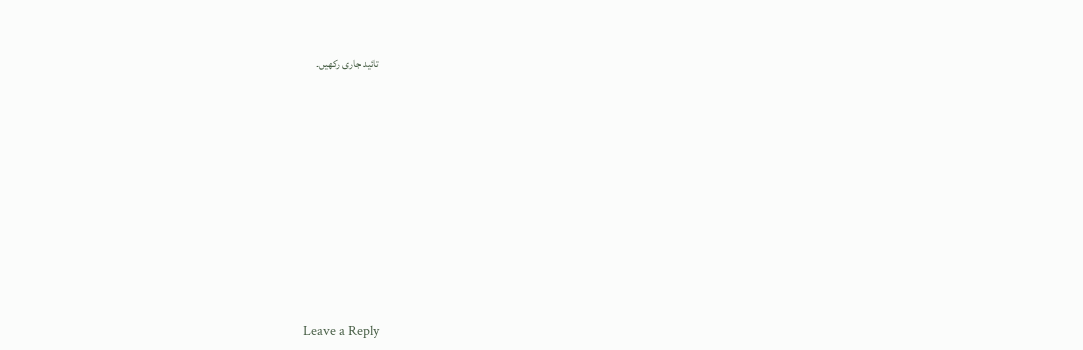تائید جاری رکھیں۔















Leave a Reply